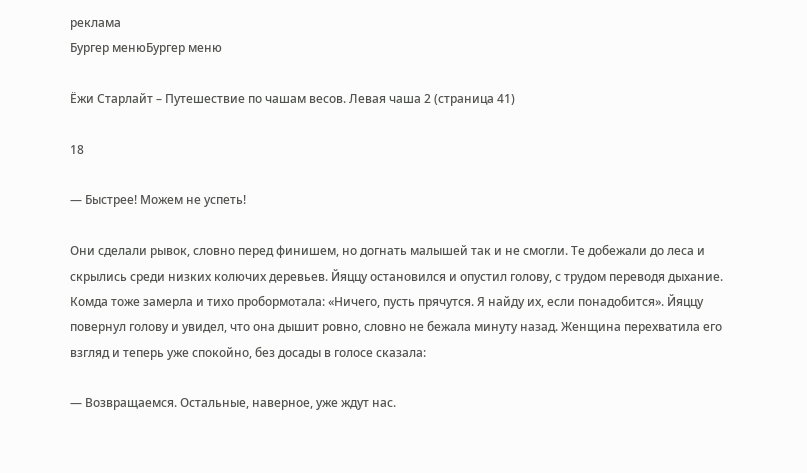реклама
Бургер менюБургер меню

Ёжи Старлайт – Путешествие по чашам весов. Левая чаша 2 (страница 41)

18

— Быстрее! Можем не успеть!

Они сделали рывок, словно перед финишем, но догнать малышей так и не смогли. Те добежали до леса и скрылись среди низких колючих деревьев. Йяццу остановился и опустил голову, с трудом переводя дыхание. Комда тоже замерла и тихо пробормотала: «Ничего, пусть прячутся. Я найду их, если понадобится». Йяццу повернул голову и увидел, что она дышит ровно, словно не бежала минуту назад. Женщина перехватила его взгляд и теперь уже спокойно, без досады в голосе сказала:

— Возвращаемся. Остальные, наверное, уже ждут нас.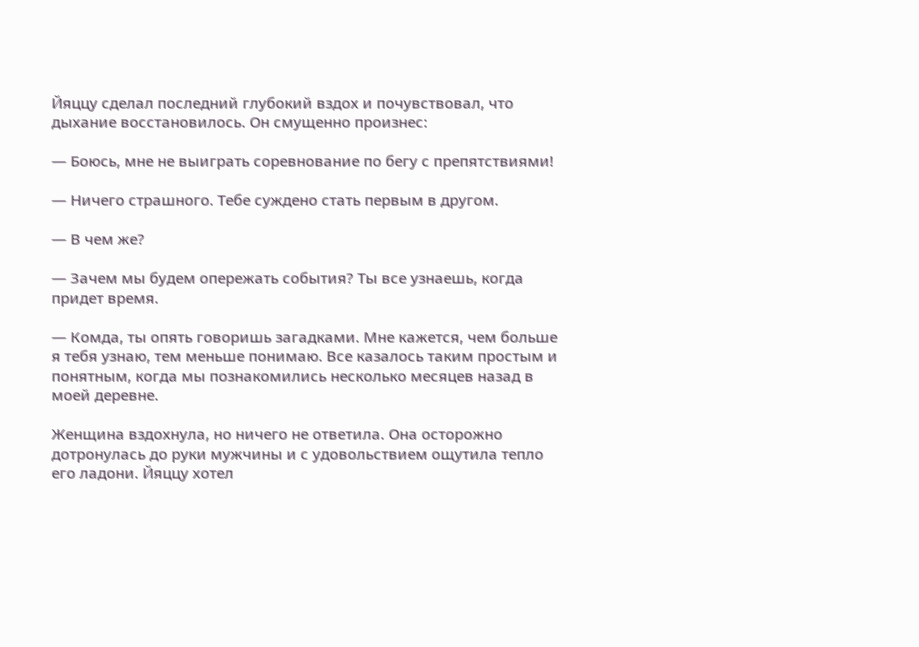Йяццу сделал последний глубокий вздох и почувствовал, что дыхание восстановилось. Он смущенно произнес:

— Боюсь, мне не выиграть соревнование по бегу с препятствиями!

— Ничего страшного. Тебе суждено стать первым в другом.

— В чем же?

— Зачем мы будем опережать события? Ты все узнаешь, когда придет время.

— Комда, ты опять говоришь загадками. Мне кажется, чем больше я тебя узнаю, тем меньше понимаю. Все казалось таким простым и понятным, когда мы познакомились несколько месяцев назад в моей деревне.

Женщина вздохнула, но ничего не ответила. Она осторожно дотронулась до руки мужчины и с удовольствием ощутила тепло его ладони. Йяццу хотел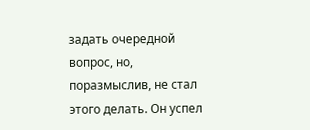задать очередной вопрос, но, поразмыслив, не стал этого делать. Он успел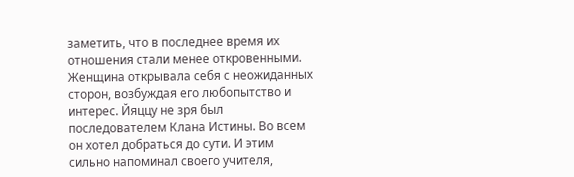заметить, что в последнее время их отношения стали менее откровенными. Женщина открывала себя с неожиданных сторон, возбуждая его любопытство и интерес. Йяццу не зря был последователем Клана Истины. Во всем он хотел добраться до сути. И этим сильно напоминал своего учителя,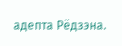адепта Рёдзэна.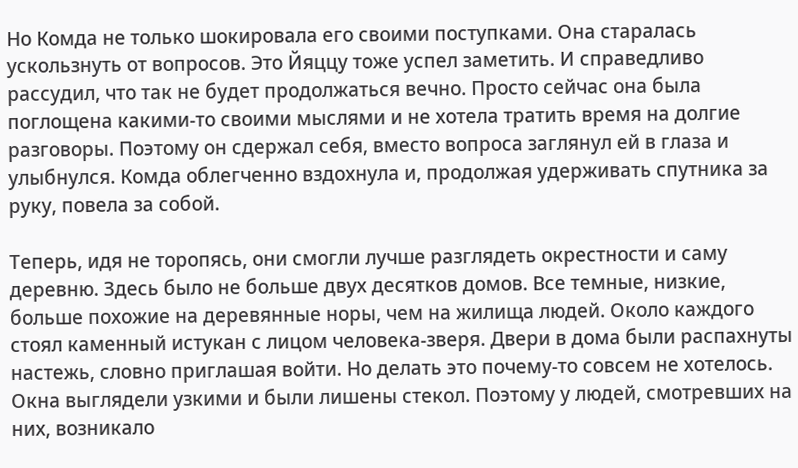Но Комда не только шокировала его своими поступками. Она старалась ускользнуть от вопросов. Это Йяццу тоже успел заметить. И справедливо рассудил, что так не будет продолжаться вечно. Просто сейчас она была поглощена какими-то своими мыслями и не хотела тратить время на долгие разговоры. Поэтому он сдержал себя, вместо вопроса заглянул ей в глаза и улыбнулся. Комда облегченно вздохнула и, продолжая удерживать спутника за руку, повела за собой.

Теперь, идя не торопясь, они смогли лучше разглядеть окрестности и саму деревню. Здесь было не больше двух десятков домов. Все темные, низкие, больше похожие на деревянные норы, чем на жилища людей. Около каждого стоял каменный истукан с лицом человека-зверя. Двери в дома были распахнуты настежь, словно приглашая войти. Но делать это почему-то совсем не хотелось. Окна выглядели узкими и были лишены стекол. Поэтому у людей, смотревших на них, возникало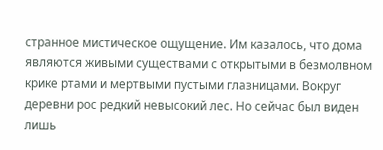странное мистическое ощущение. Им казалось, что дома являются живыми существами с открытыми в безмолвном крике ртами и мертвыми пустыми глазницами. Вокруг деревни рос редкий невысокий лес. Но сейчас был виден лишь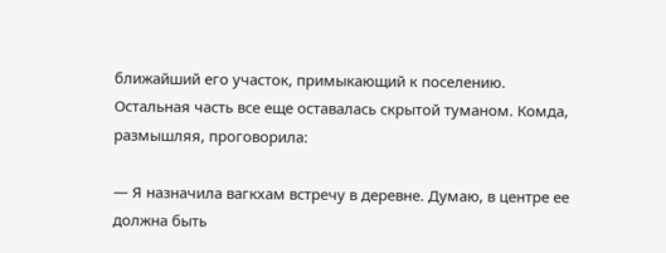ближайший его участок, примыкающий к поселению. Остальная часть все еще оставалась скрытой туманом. Комда, размышляя, проговорила:

— Я назначила вагкхам встречу в деревне. Думаю, в центре ее должна быть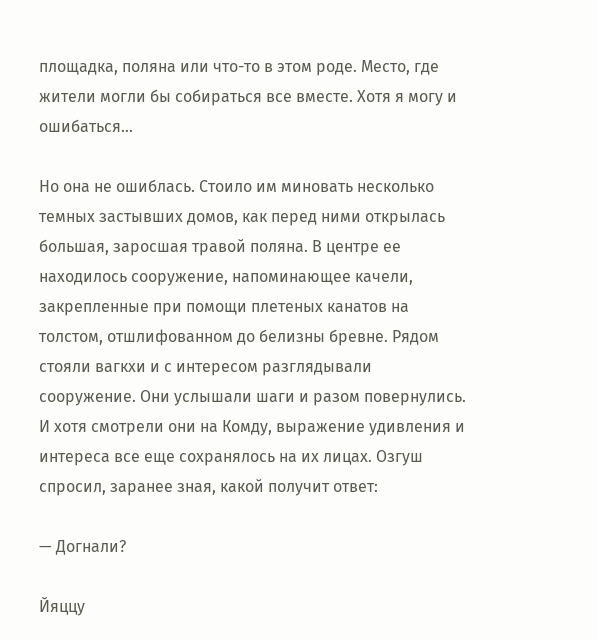площадка, поляна или что-то в этом роде. Место, где жители могли бы собираться все вместе. Хотя я могу и ошибаться…

Но она не ошиблась. Стоило им миновать несколько темных застывших домов, как перед ними открылась большая, заросшая травой поляна. В центре ее находилось сооружение, напоминающее качели, закрепленные при помощи плетеных канатов на толстом, отшлифованном до белизны бревне. Рядом стояли вагкхи и с интересом разглядывали сооружение. Они услышали шаги и разом повернулись. И хотя смотрели они на Комду, выражение удивления и интереса все еще сохранялось на их лицах. Озгуш спросил, заранее зная, какой получит ответ:

— Догнали?

Йяццу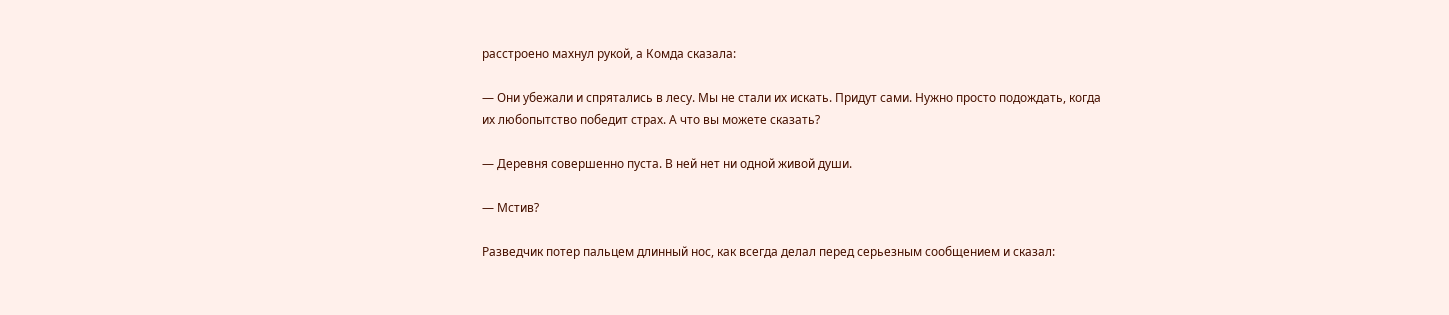расстроено махнул рукой, а Комда сказала:

— Они убежали и спрятались в лесу. Мы не стали их искать. Придут сами. Нужно просто подождать, когда их любопытство победит страх. А что вы можете сказать?

— Деревня совершенно пуста. В ней нет ни одной живой души.

— Мстив?

Разведчик потер пальцем длинный нос, как всегда делал перед серьезным сообщением и сказал: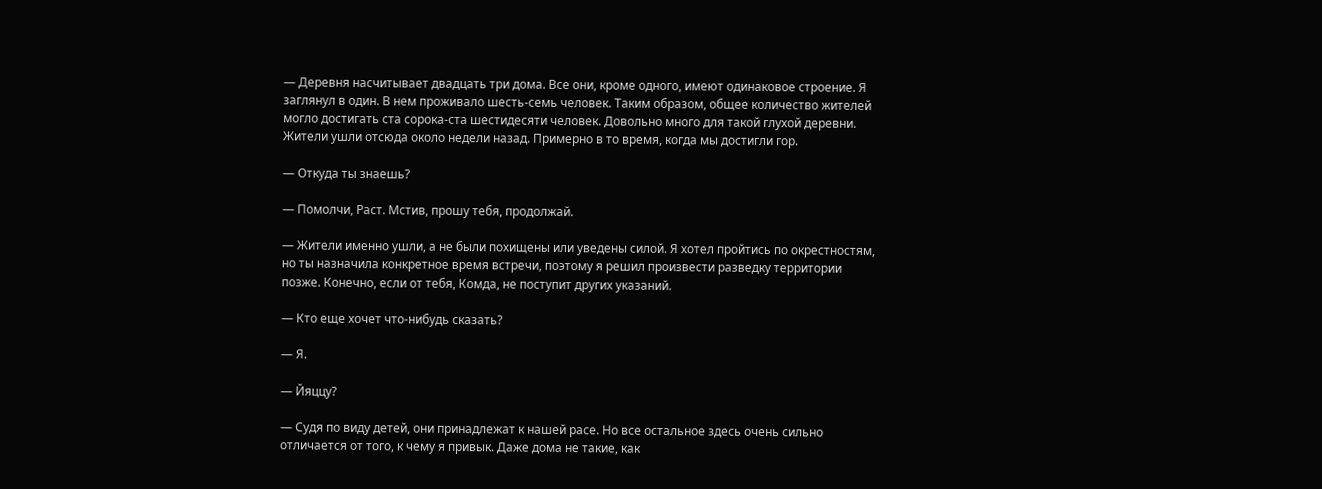— Деревня насчитывает двадцать три дома. Все они, кроме одного, имеют одинаковое строение. Я заглянул в один. В нем проживало шесть-семь человек. Таким образом, общее количество жителей могло достигать ста сорока-ста шестидесяти человек. Довольно много для такой глухой деревни. Жители ушли отсюда около недели назад. Примерно в то время, когда мы достигли гор.

— Откуда ты знаешь?

— Помолчи, Раст. Мстив, прошу тебя, продолжай.

— Жители именно ушли, а не были похищены или уведены силой. Я хотел пройтись по окрестностям, но ты назначила конкретное время встречи, поэтому я решил произвести разведку территории позже. Конечно, если от тебя, Комда, не поступит других указаний.

— Кто еще хочет что-нибудь сказать?

— Я.

— Йяццу?

— Судя по виду детей, они принадлежат к нашей расе. Но все остальное здесь очень сильно отличается от того, к чему я привык. Даже дома не такие, как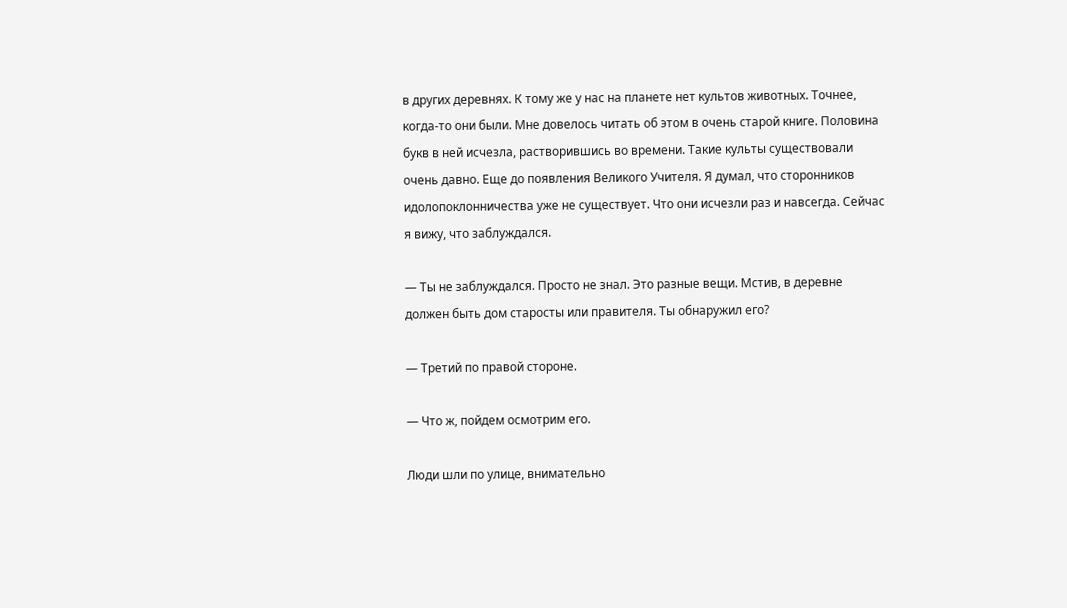в других деревнях. К тому же у нас на планете нет культов животных. Точнее, когда-то они были. Мне довелось читать об этом в очень старой книге. Половина букв в ней исчезла, растворившись во времени. Такие культы существовали очень давно. Еще до появления Великого Учителя. Я думал, что сторонников идолопоклонничества уже не существует. Что они исчезли раз и навсегда. Сейчас я вижу, что заблуждался.

— Ты не заблуждался. Просто не знал. Это разные вещи. Мстив, в деревне должен быть дом старосты или правителя. Ты обнаружил его?

— Третий по правой стороне.

— Что ж, пойдем осмотрим его.

Люди шли по улице, внимательно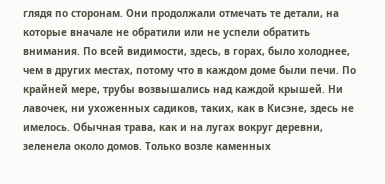глядя по сторонам. Они продолжали отмечать те детали, на которые вначале не обратили или не успели обратить внимания. По всей видимости, здесь, в горах, было холоднее, чем в других местах, потому что в каждом доме были печи. По крайней мере, трубы возвышались над каждой крышей. Ни лавочек, ни ухоженных садиков, таких, как в Кисэне, здесь не имелось. Обычная трава, как и на лугах вокруг деревни, зеленела около домов. Только возле каменных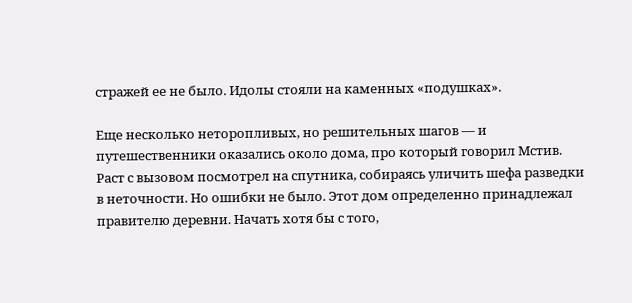стражей ее не было. Идолы стояли на каменных «подушках».

Еще несколько неторопливых, но решительных шагов — и путешественники оказались около дома, про который говорил Мстив. Раст с вызовом посмотрел на спутника, собираясь уличить шефа разведки в неточности. Но ошибки не было. Этот дом определенно принадлежал правителю деревни. Начать хотя бы с того,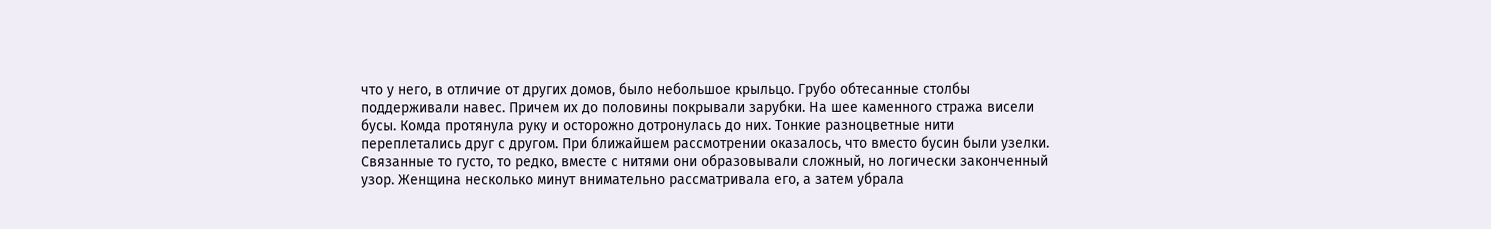что у него, в отличие от других домов, было небольшое крыльцо. Грубо обтесанные столбы поддерживали навес. Причем их до половины покрывали зарубки. На шее каменного стража висели бусы. Комда протянула руку и осторожно дотронулась до них. Тонкие разноцветные нити переплетались друг с другом. При ближайшем рассмотрении оказалось, что вместо бусин были узелки. Связанные то густо, то редко, вместе с нитями они образовывали сложный, но логически законченный узор. Женщина несколько минут внимательно рассматривала его, а затем убрала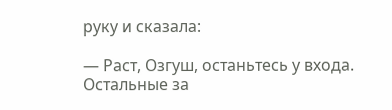руку и сказала:

— Раст, Озгуш, останьтесь у входа. Остальные за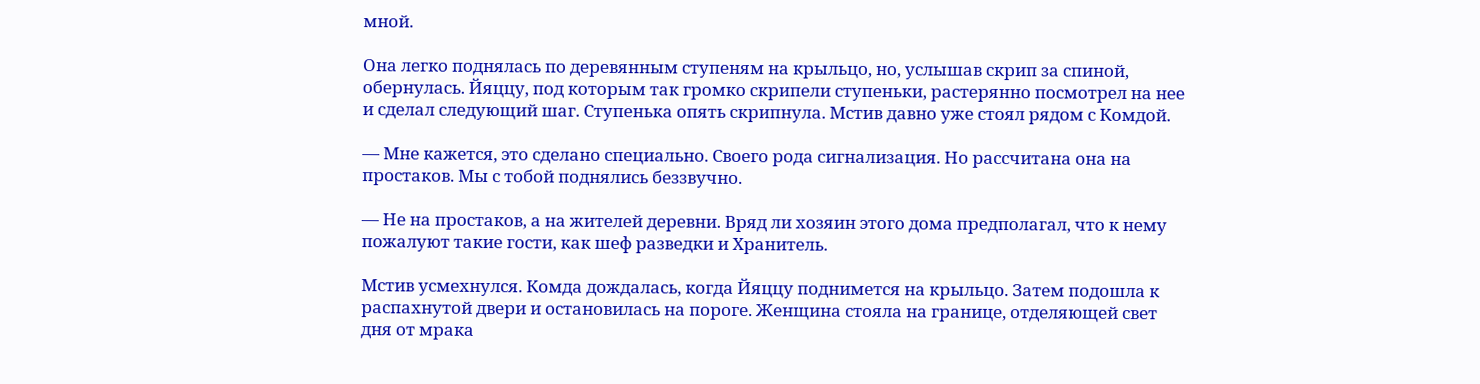мной.

Она легко поднялась по деревянным ступеням на крыльцо, но, услышав скрип за спиной, обернулась. Йяццу, под которым так громко скрипели ступеньки, растерянно посмотрел на нее и сделал следующий шаг. Ступенька опять скрипнула. Мстив давно уже стоял рядом с Комдой.

— Мне кажется, это сделано специально. Своего рода сигнализация. Но рассчитана она на простаков. Мы с тобой поднялись беззвучно.

— Не на простаков, а на жителей деревни. Вряд ли хозяин этого дома предполагал, что к нему пожалуют такие гости, как шеф разведки и Хранитель.

Мстив усмехнулся. Комда дождалась, когда Йяццу поднимется на крыльцо. Затем подошла к распахнутой двери и остановилась на пороге. Женщина стояла на границе, отделяющей свет дня от мрака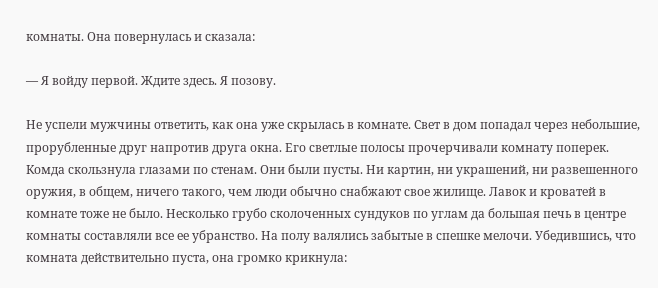комнаты. Она повернулась и сказала:

— Я войду первой. Ждите здесь. Я позову.

Не успели мужчины ответить, как она уже скрылась в комнате. Свет в дом попадал через небольшие, прорубленные друг напротив друга окна. Его светлые полосы прочерчивали комнату поперек. Комда скользнула глазами по стенам. Они были пусты. Ни картин, ни украшений, ни развешенного оружия, в общем, ничего такого, чем люди обычно снабжают свое жилище. Лавок и кроватей в комнате тоже не было. Несколько грубо сколоченных сундуков по углам да большая печь в центре комнаты составляли все ее убранство. На полу валялись забытые в спешке мелочи. Убедившись, что комната действительно пуста, она громко крикнула: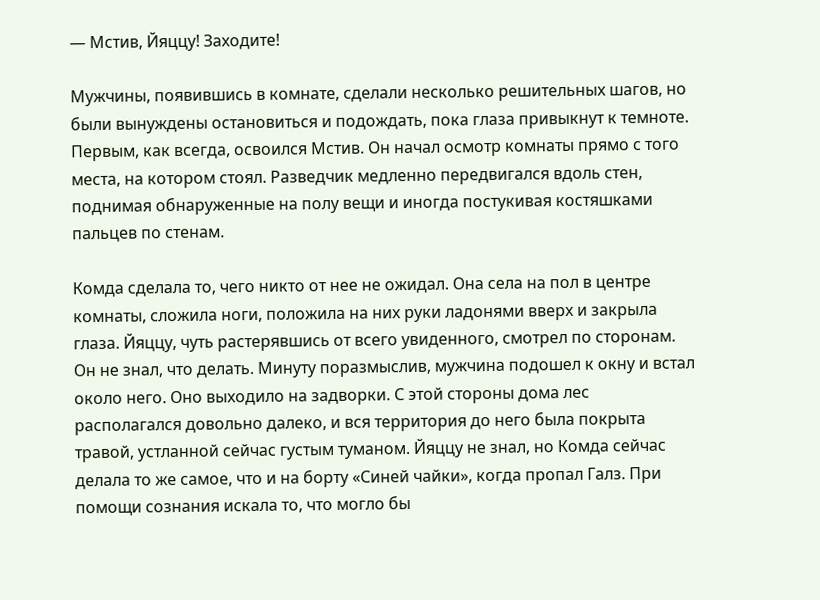— Мстив, Йяццу! Заходите!

Мужчины, появившись в комнате, сделали несколько решительных шагов, но были вынуждены остановиться и подождать, пока глаза привыкнут к темноте. Первым, как всегда, освоился Мстив. Он начал осмотр комнаты прямо с того места, на котором стоял. Разведчик медленно передвигался вдоль стен, поднимая обнаруженные на полу вещи и иногда постукивая костяшками пальцев по стенам.

Комда сделала то, чего никто от нее не ожидал. Она села на пол в центре комнаты, сложила ноги, положила на них руки ладонями вверх и закрыла глаза. Йяццу, чуть растерявшись от всего увиденного, смотрел по сторонам. Он не знал, что делать. Минуту поразмыслив, мужчина подошел к окну и встал около него. Оно выходило на задворки. С этой стороны дома лес располагался довольно далеко, и вся территория до него была покрыта травой, устланной сейчас густым туманом. Йяццу не знал, но Комда сейчас делала то же самое, что и на борту «Синей чайки», когда пропал Галз. При помощи сознания искала то, что могло бы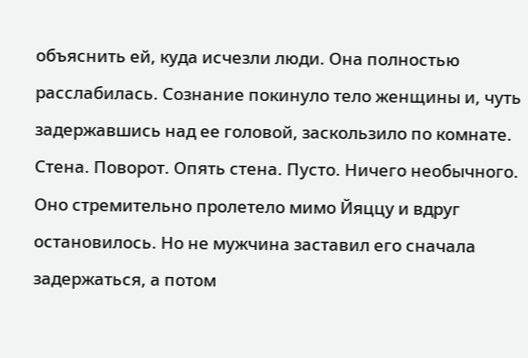объяснить ей, куда исчезли люди. Она полностью расслабилась. Сознание покинуло тело женщины и, чуть задержавшись над ее головой, заскользило по комнате. Стена. Поворот. Опять стена. Пусто. Ничего необычного. Оно стремительно пролетело мимо Йяццу и вдруг остановилось. Но не мужчина заставил его сначала задержаться, а потом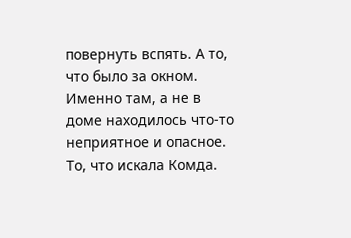повернуть вспять. А то, что было за окном. Именно там, а не в доме находилось что-то неприятное и опасное. То, что искала Комда.